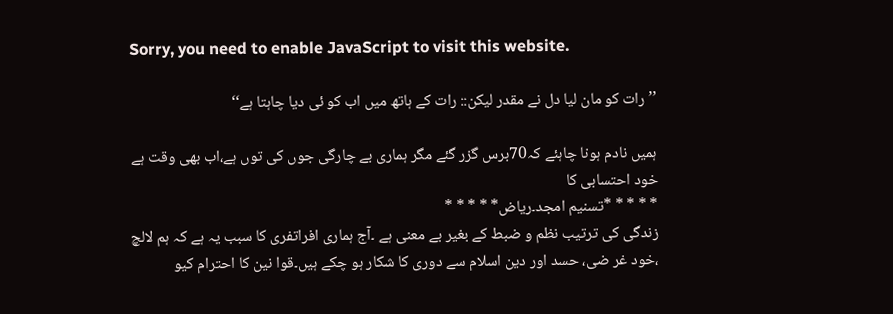Sorry, you need to enable JavaScript to visit this website.

’’رات کو مان لیا دل نے مقدر لیکن:: رات کے ہاتھ میں اب کو ئی دیا چاہتا ہے‘‘

ہمیں نادم ہونا چاہئے کہ70برس گزر گئے مگر ہماری بے چارگی جوں کی توں ہے،اب بھی وقت ہے خود احتسابی کا
* * * * *تسنیم امجد۔ریاض* * * * *
زندگی کی ترتیب نظم و ضبط کے بغیر بے معنی ہے ۔آج ہماری افراتفری کا سبب یہ ہے کہ ہم لالچ ،خود غر ضی، حسد اور دین اسلام سے دوری کا شکار ہو چکے ہیں۔قوا نین کا احترام کیو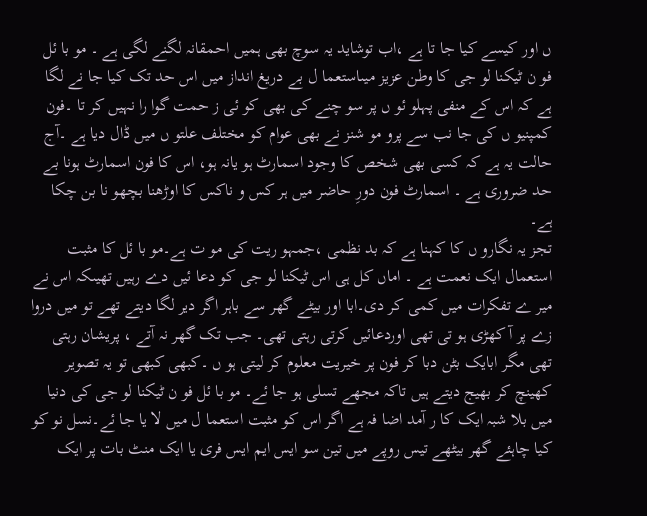ں اور کیسے کیا جا تا ہے ،اب توشاید یہ سوچ بھی ہمیں احمقانہ لگنے لگی ہے ۔ مو با ئل فو ن ٹیکنا لو جی کا وطن عزیز میںاستعما ل بے دریغ انداز میں اس حد تک کیا جا نے لگا ہے کہ اس کے منفی پہلو ئو ں پر سو چنے کی بھی کو ئی ز حمت گوا را نہیں کر تا ۔فون کمپنیو ں کی جا نب سے پرو مو شنز نے بھی عوام کو مختلف علتو ں میں ڈال دیا ہے ۔آج حالت یہ ہے کہ کسی بھی شخص کا وجود اسمارٹ ہو یانہ ہو، اس کا فون اسمارٹ ہونا بے حد ضروری ہے ۔ اسمارٹ فون دورِ حاضر میں ہر کس و ناکس کا اوڑھنا بچھو نا بن چکا ہے۔
تجز یہ نگارو ں کا کہنا ہے کہ بد نظمی ،جمہو ریت کی مو ت ہے۔مو با ئل کا مثبت استعمال ایک نعمت ہے ۔ اماں کل ہی اس ٹیکنا لو جی کو دعا ئیں دے رہیں تھیںکہ اس نے میر ے تفکرات میں کمی کر دی۔ابا اور بیٹے گھر سے باہر اگر دیر لگا دیتے تھے تو میں دروا زے پر آ کھڑی ہو تی تھی اوردعائیں کرتی رہتی تھی۔ جب تک گھر نہ آتے ، پریشان رہتی تھی مگر ابایک بٹن دبا کر فون پر خیریت معلوم کر لیتی ہو ں ۔کبھی کبھی تو یہ تصویر کھینچ کر بھیج دیتے ہیں تاکہ مجھے تسلی ہو جا ئے۔ مو با ئل فو ن ٹیکنا لو جی کی دنیا میں بلا شبہ ایک کا ر آمد اضا فہ ہے اگر اس کو مثبت استعما ل میں لا یا جا ئے۔نسل نو کو کیا چاہئے گھر بیٹھے تیس روپے میں تین سو ایس ایم ایس فری یا ایک منٹ بات پر ایک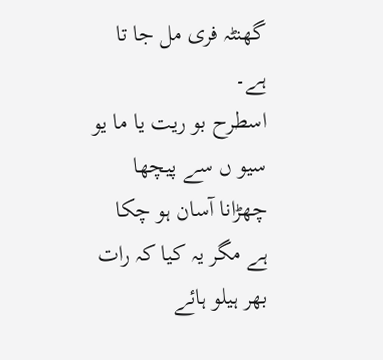گھنٹہ فری مل جا تا ہے۔
اسطرح بو ریت یا ما یو سیو ں سے پیچھا چھڑانا آسان ہو چکا ہے مگر یہ کیا کہ رات بھر ہیلو ہائے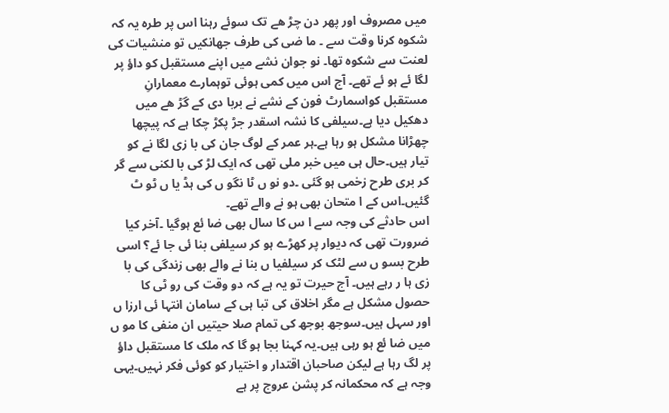میں مصروف اور پھر دن چڑ ھے تک سوئے رہنا اس پر طرہ یہ کہ شکوہ کرنا وقت سے ۔ ما ضی کی طرف جھانکیں تو منشیات کی لعنت سے شکوہ تھا۔ نو جوان نشے میں اپنے مستقبل کو داؤ پر لگا ئے ہو ئے تھے۔ آج اس میں کمی ہوئی توہمارے معمارانِ مستقبل کواسمارٹ فون کے نشے نے بربا دی کے گڑ ھے میں دھکیل دیا ہے۔سیلفی کا نشہ اسقدر جڑ پکڑ چکا ہے کہ پیچھا چھڑانا مشکل ہو رہا ہے۔ہر عمر کے لوگ جان کی با زی لگا نے کو تیار ہیں۔حال ہی میں خبر ملی تھی کہ ایک لڑ کی با لکنی سے گر کر بری طرح زخمی ہو گئی ۔دو نو ں ٹا نگو ں کی ہڈ یا ں ٹو ٹ گئیں۔اس کے ا متحان بھی ہو نے والے تھے۔
اس حادثے کی وجہ سے ا س کا سال بھی ضا ئع ہوگیا ۔آخر کیا ضرورت تھی کہ دیوار پر کھڑے ہو کر سیلفی بنا ئی جا ئے؟ اسی طرح بسو ں سے لٹک کر سیلفیا ں بنا نے والے بھی زندگی کی با زی ہا ر رہے ہیں۔ آج حیرت تو یہ ہے کہ دو وقت کی رو ٹی کا حصول مشکل ہے مگر اخلاق کی تبا ہی کے سامان انتہا ئی ارزا ں اور سہل ہیں۔سوجھ بوجھ کی تمام صلا حیتیں ان منفی کا مو ں میں ضا ئع ہو رہی ہیں۔یہ کہنا بجا ہو گا کہ ملک کا مستقبل داؤ پر لگ رہا ہے لیکن صاحبان اقتدار و اختیار کو کوئی فکر نہیں۔یہی وجہ ہے کہ محکمانہ کر پشن عروج پر ہے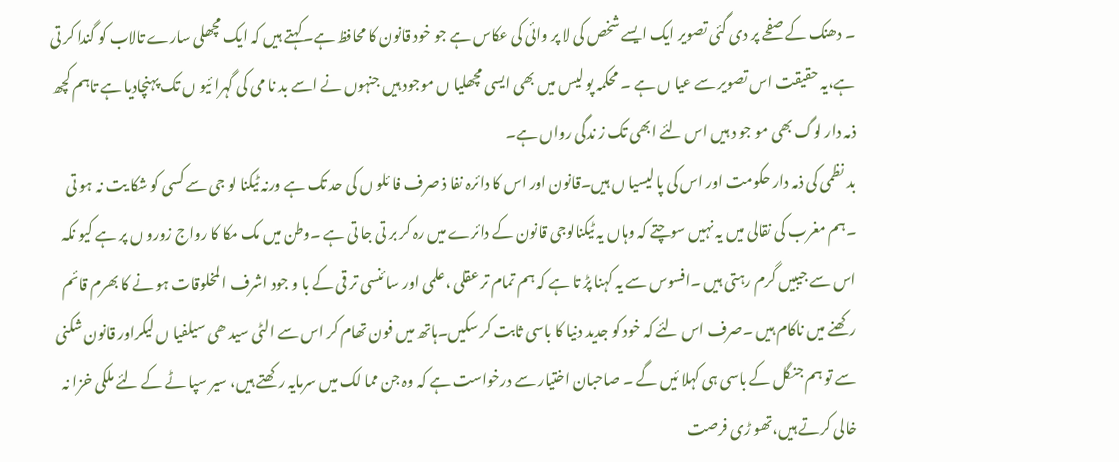۔ دھنک کے صفحے پر دی گئی تصویر ایک ایسے شخص کی لا پر وائی کی عکاس ہے جو خود قانون کا محافظ ہے۔کہتے ہیں کہ ایک مچھلی سارے تالاب کو گندا کر تی ہے،یہ حقیقت اس تصویر سے عیا ں ہے ۔ محکمہ پو لیس میں بھی ایسی مچھلیا ں موجود ہیں جنہوں نے اسے بد نا می کی گہرا ئیو ں تک پہنچادیا ہے تاہم کچھ ذمہ دار لوگ بھی مو جو د ہیں اس لئے ابھی تک ز ندگی رواں ہے۔
بد نظمی کی ذمہ دار حکومت اور اس کی پا لیسیا ں ہیں۔قانون اور اس کا دائرہ نفا ذ صرف فا ئلو ں کی حد تک ہے ورنہ ٹیکنا لو جی سے کسی کو شکا یت نہ ہو تی ۔ہم مغرب کی نقالی میں یہ نہیں سوچتے کہ وہاں یہ ٹیکنالوجی قانون کے دائرے میں رہ کر بر تی جا تی ہے ۔وطن میں مک مکا کا رواج زورو ں پر ہے کیو نکہ اس سے جیبیں گرم رہتی ہیں ۔افسوس سے یہ کہنا پڑ تا ہے کہ ہم تمام تر عقلی ،علمی اور سا ئنسی تر قی کے با و جود اشرف ا لمخلوقات ہو نے کا بھرم قائم رکھنے میں ناکام ہیں ۔صرف اس لئے کہ خود کو جدید دنیا کا باسی ثابت کر سکیں۔ہاتھ میں فون تھام کر اس سے الٹی سید ھی سیلفیا ں لیکراور قانون شکنی سے تو ہم جنگل کے باسی ہی کہلا ئیں گے ۔ صاحبان اختیار سے درخواست ہے کہ وہ جن مما لک میں سرمایہ رکھتے ہیں، سیر سپا ٹے کے لئے ملکی خزا نہ خالی کرتے ہیں،تھو ڑی فرصت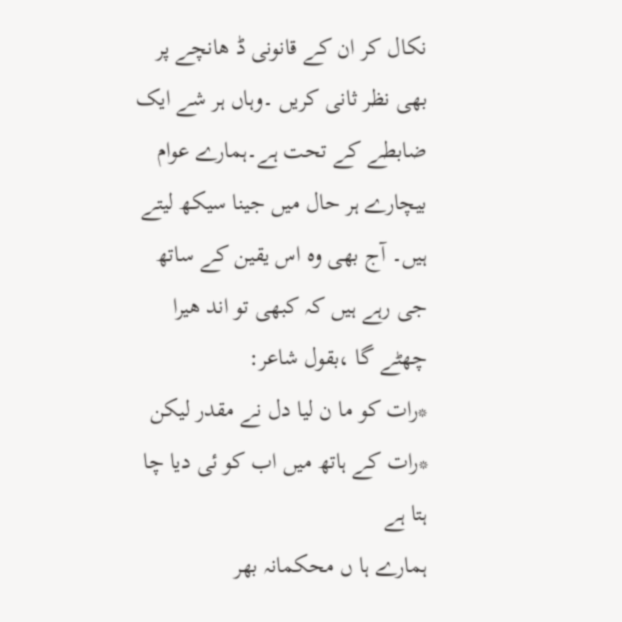نکال کر ان کے قانونی ڈ ھانچے پر بھی نظر ثانی کریں ۔وہاں ہر شے ایک ضابطے کے تحت ہے۔ہمارے عوام بیچارے ہر حال میں جینا سیکھ لیتے ہیں۔ آج بھی وہ اس یقین کے ساتھ جی رہے ہیں کہ کبھی تو اند ھیرا چھٹے گا ،بقول شاعر:
*رات کو ما ن لیا دل نے مقدر لیکن
*رات کے ہاتھ میں اب کو ئی دیا چا ہتا ہے
ہمارے ہا ں محکمانہ بھر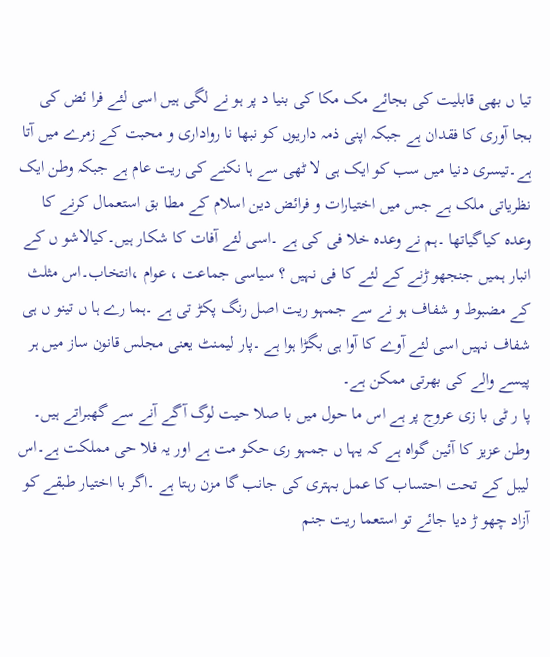تیا ں بھی قابلیت کی بجائے مک مکا کی بنیا د پر ہو نے لگی ہیں اسی لئے فرا ئض کی بجا آوری کا فقدان ہے جبکہ اپنی ذمہ داریوں کو نبھا نا رواداری و محبت کے زمرے میں آتا ہے۔تیسری دنیا میں سب کو ایک ہی لا ٹھی سے ہا نکنے کی ریت عام ہے جبکہ وطن ایک نظریاتی ملک ہے جس میں اختیارات و فرائض دین اسلام کے مطا بق استعمال کرنے کا وعدہ کیاگیاتھا ۔ہم نے وعدہ خلا فی کی ہے ۔اسی لئے آفات کا شکار ہیں۔کیالاشو ں کے انبار ہمیں جنجھو ڑنے کے لئے کا فی نہیں ؟ سیاسی جماعت ، عوام ،انتخاب۔اس مثلث کے مضبوط و شفاف ہو نے سے جمہو ریت اصل رنگ پکڑ تی ہے ۔ہما رے ہا ں تینو ں ہی شفاف نہیں اسی لئے آوے کا آوا ہی بگڑا ہوا ہے ۔پار لیمنٹ یعنی مجلس قانون ساز میں ہر پیسے والے کی بھرتی ممکن ہے۔
پا ر ٹی با زی عروج پر ہے اس ما حول میں با صلا حیت لوگ آگے آنے سے گھبراتے ہیں۔ وطن عزیز کا آئین گواہ ہے کہ یہا ں جمہو ری حکو مت ہے اور یہ فلا حی مملکت ہے۔اس لیبل کے تحت احتساب کا عمل بہتری کی جانب گا مزن رہتا ہے ۔اگر با اختیار طبقے کو آزاد چھو ڑ دیا جائے تو استعما ریت جنم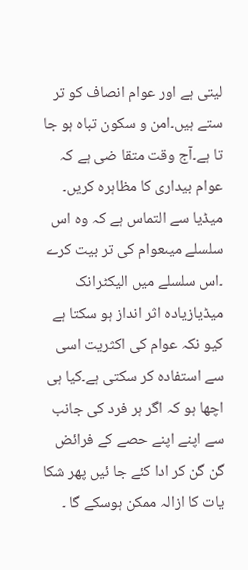لیتی ہے اور عوام انصاف کو تر ستے ہیں۔امن و سکون تباہ ہو جا تا ہے۔آج وقت متقا ضی ہے کہ عوام بیداری کا مظاہرہ کریں۔
میڈیا سے التماس ہے کہ وہ اس سلسلے میںعوام کی تر بیت کرے ۔اس سلسلے میں الیکٹرانک میڈیازیادہ اثر انداز ہو سکتا ہے کیو نکہ عوام کی اکثریت اسی سے استفادہ کر سکتی ہے۔کیا ہی اچھا ہو کہ اگر ہر فرد کی جانب سے اپنے اپنے حصے کے فرائض گن گن کر ادا کئے جا ئیں پھر شکا یات کا ازالہ ممکن ہوسکے گا ۔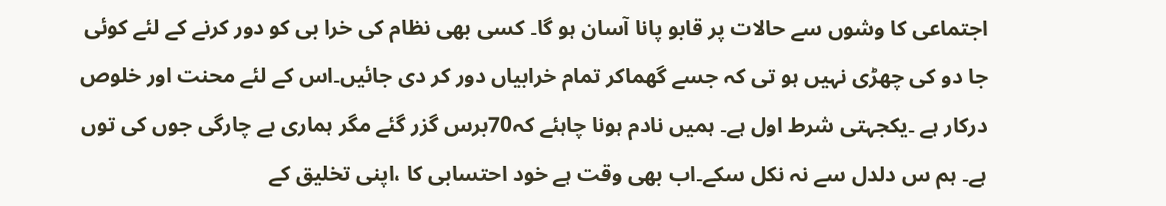اجتماعی کا وشوں سے حالات پر قابو پانا آسان ہو گا۔ کسی بھی نظام کی خرا بی کو دور کرنے کے لئے کوئی جا دو کی چھڑی نہیں ہو تی کہ جسے گھماکر تمام خرابیاں دور کر دی جائیں۔اس کے لئے محنت اور خلوص درکار ہے ۔یکجہتی شرط اول ہے۔ ہمیں نادم ہونا چاہئے کہ70برس گزر گئے مگر ہماری بے چارگی جوں کی توں ہے۔ ہم س دلدل سے نہ نکل سکے۔اب بھی وقت ہے خود احتسابی کا ،اپنی تخلیق کے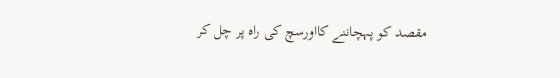مقصد کو پہچاننے کااورسچ کی راہ پر چل کر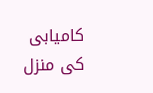کامیابی کی منزل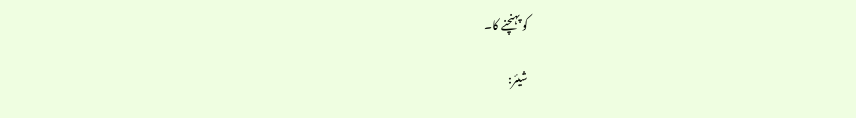کو پہنچنے کا۔

شیئر: